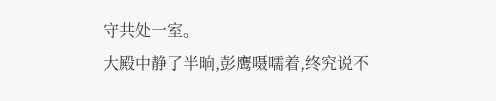守共处一室。
大殿中静了半晌,彭鹰嗫嚅着,终究说不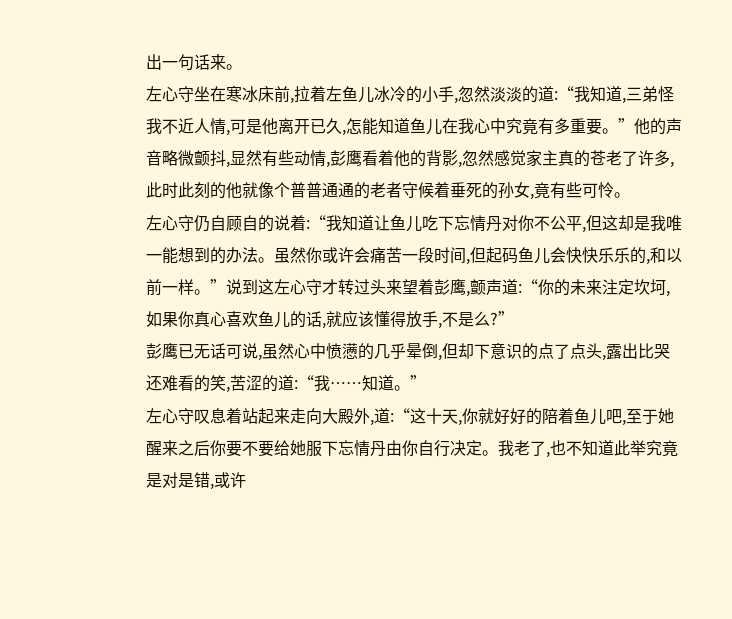出一句话来。
左心守坐在寒冰床前,拉着左鱼儿冰冷的小手,忽然淡淡的道:“我知道,三弟怪我不近人情,可是他离开已久,怎能知道鱼儿在我心中究竟有多重要。”他的声音略微颤抖,显然有些动情,彭鹰看着他的背影,忽然感觉家主真的苍老了许多,此时此刻的他就像个普普通通的老者守候着垂死的孙女,竟有些可怜。
左心守仍自顾自的说着:“我知道让鱼儿吃下忘情丹对你不公平,但这却是我唯一能想到的办法。虽然你或许会痛苦一段时间,但起码鱼儿会快快乐乐的,和以前一样。”说到这左心守才转过头来望着彭鹰,颤声道:“你的未来注定坎坷,如果你真心喜欢鱼儿的话,就应该懂得放手,不是么?”
彭鹰已无话可说,虽然心中愤懑的几乎晕倒,但却下意识的点了点头,露出比哭还难看的笑,苦涩的道:“我……知道。”
左心守叹息着站起来走向大殿外,道:“这十天,你就好好的陪着鱼儿吧,至于她醒来之后你要不要给她服下忘情丹由你自行决定。我老了,也不知道此举究竟是对是错,或许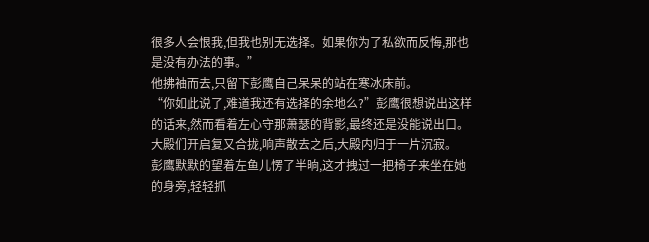很多人会恨我,但我也别无选择。如果你为了私欲而反悔,那也是没有办法的事。”
他拂袖而去,只留下彭鹰自己呆呆的站在寒冰床前。
“你如此说了,难道我还有选择的余地么?”彭鹰很想说出这样的话来,然而看着左心守那萧瑟的背影,最终还是没能说出口。
大殿们开启复又合拢,响声散去之后,大殿内归于一片沉寂。
彭鹰默默的望着左鱼儿愣了半晌,这才拽过一把椅子来坐在她的身旁,轻轻抓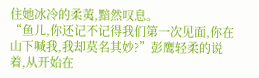住她冰冷的柔荑,黯然叹息。
“鱼儿,你还记不记得我们第一次见面,你在山下喊我,我却莫名其妙?”彭鹰轻柔的说着,从开始在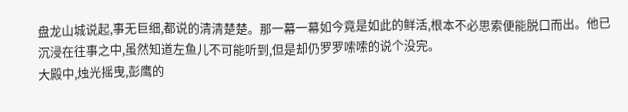盘龙山城说起,事无巨细,都说的清清楚楚。那一幕一幕如今竟是如此的鲜活,根本不必思索便能脱口而出。他已沉浸在往事之中,虽然知道左鱼儿不可能听到,但是却仍罗罗嗦嗦的说个没完。
大殿中,烛光摇曳,彭鹰的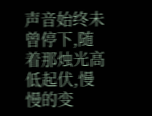声音始终未曾停下,随着那烛光高低起伏,慢慢的变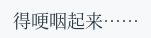得哽咽起来……